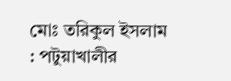মোঃ তরিকুল ইসলাম : পটুয়াখালীর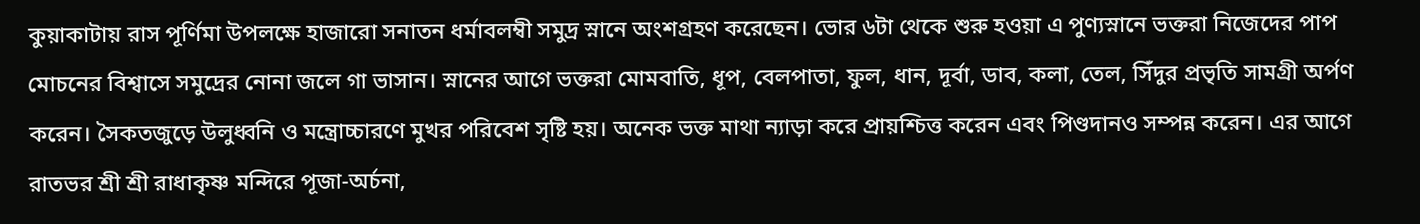কুয়াকাটায় রাস পূর্ণিমা উপলক্ষে হাজারো সনাতন ধর্মাবলম্বী সমুদ্র স্নানে অংশগ্রহণ করেছেন। ভোর ৬টা থেকে শুরু হওয়া এ পুণ্যস্নানে ভক্তরা নিজেদের পাপ মোচনের বিশ্বাসে সমুদ্রের নোনা জলে গা ভাসান। স্নানের আগে ভক্তরা মোমবাতি, ধূপ, বেলপাতা, ফুল, ধান, দূর্বা, ডাব, কলা, তেল, সিঁদুর প্রভৃতি সামগ্রী অর্পণ করেন। সৈকতজুড়ে উলুধ্বনি ও মন্ত্রোচ্চারণে মুখর পরিবেশ সৃষ্টি হয়। অনেক ভক্ত মাথা ন্যাড়া করে প্রায়শ্চিত্ত করেন এবং পিণ্ডদানও সম্পন্ন করেন। এর আগে রাতভর শ্রী শ্রী রাধাকৃষ্ণ মন্দিরে পূজা-অর্চনা,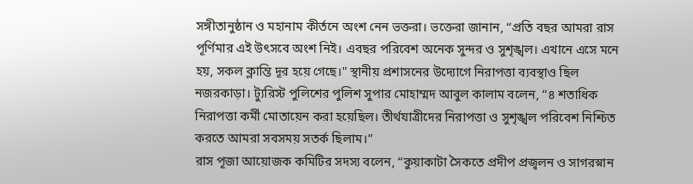সঙ্গীতানুষ্ঠান ও মহানাম কীর্তনে অংশ নেন ভক্তরা। ভক্তেরা জানান, “প্রতি বছর আমরা রাস পূর্ণিমার এই উৎসবে অংশ নিই। এবছর পরিবেশ অনেক সুন্দর ও সুশৃঙ্খল। এখানে এসে মনে হয়, সকল ক্লান্তি দূর হয়ে গেছে।" স্থানীয় প্রশাসনের উদ্যোগে নিরাপত্তা ব্যবস্থাও ছিল নজরকাড়া। ট্যুরিস্ট পুলিশের পুলিশ সুপার মোহাম্মদ আবুল কালাম বলেন, “৪ শতাধিক নিরাপত্তা কর্মী মোতায়েন করা হয়েছিল। তীর্থযাত্রীদের নিরাপত্তা ও সুশৃঙ্খল পরিবেশ নিশ্চিত করতে আমরা সবসময় সতর্ক ছিলাম।”
রাস পূজা আয়োজক কমিটির সদস্য বলেন, “কুয়াকাটা সৈকতে প্রদীপ প্রজ্বলন ও সাগরস্নান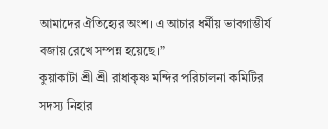আমাদের ঐতিহ্যের অংশ। এ আচার ধর্মীয় ভাবগাম্ভীর্য বজায় রেখে সম্পন্ন হয়েছে।”
কুয়াকাটা শ্রী শ্রী রাধাকৃষ্ণ মন্দির পরিচালনা কমিটির সদস্য নিহার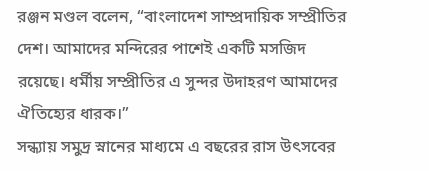রঞ্জন মণ্ডল বলেন, “বাংলাদেশ সাম্প্রদায়িক সম্প্রীতির দেশ। আমাদের মন্দিরের পাশেই একটি মসজিদ রয়েছে। ধর্মীয় সম্প্রীতির এ সুন্দর উদাহরণ আমাদের ঐতিহ্যের ধারক।”
সন্ধ্যায় সমুদ্র স্নানের মাধ্যমে এ বছরের রাস উৎসবের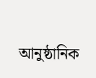আনুষ্ঠানিক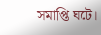সমাপ্তি ঘটে।